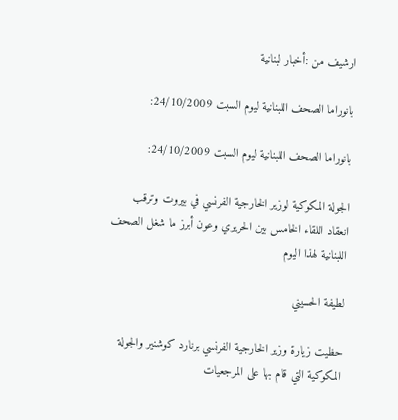ارشيف من :أخبار لبنانية

بانوراما الصحف اللبنانية ليوم السبت 24/10/2009:

بانوراما الصحف اللبنانية ليوم السبت 24/10/2009:

الجولة المكوكية لوزير الخارجية الفرنسي في بيروت وترقب انعقاد اللقاء الخامس بين الحريري وعون أبرز ما شغل الصحف اللبنانية لهذا اليوم

لطيفة الحسيني

حظيت زيارة وزير الخارجية الفرنسي برنارد كوشنير والجولة المكوكية التي قام بها على المرجعيات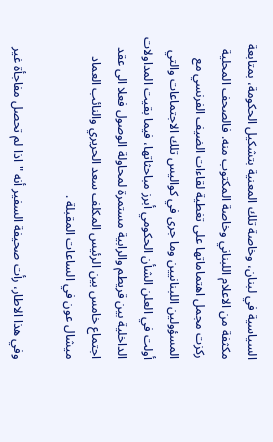السياسية في لبنان، وخاصة تلك المعنية بتشكيل الحكومة، بمتابعة مكثفة من الاعلام اللبناني وخاصة المكتوب منه. فالصحف المحلية ركزت مجمل اهتماماتها على تغطية لقاءات الضيف الفرنسي مع المسؤولين اللبنانيين وما جرى في كواليس تلك الاجتماعات والتي أولت في العلن الشأن الحكومي أبرز مباحثاتها، فيما بقيت المداولات الداخلية بين قريطم والرابية مستمرة لمحاولة الوصول فعلا الى عقد اجتماع خامس بين الرئيس المكلف سعد الحريري والنائب العماد ميشال عون في الساعات المقبلة .

وفي هذا الاطار، رأت صحيفة السفير أنه "اذا لم تحصل مفاجأة غير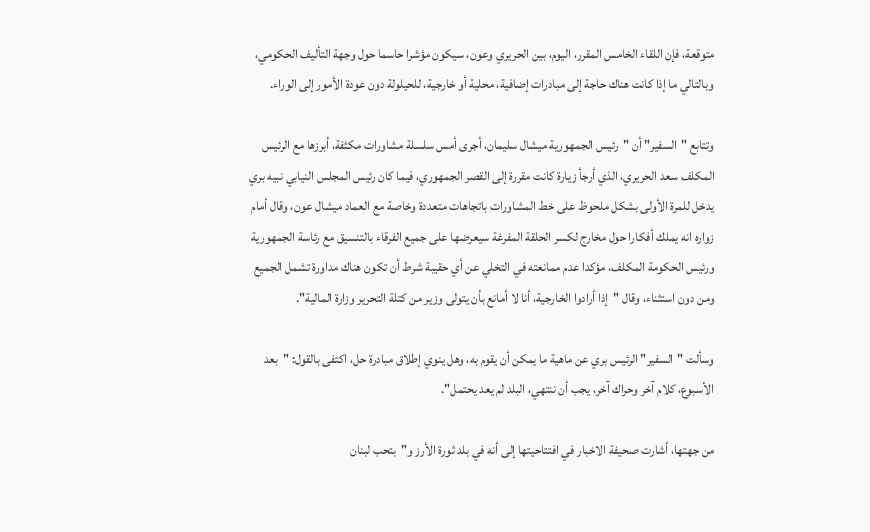متوقعة، فإن اللقاء الخامس المقرر، اليوم، بين الحريري وعون، سيكون مؤشرا حاسما حول وجهة التأليف الحكومي، وبالتالي ما إذا كانت هناك حاجة إلى مبادرات إضافية، محلية أو خارجية، للحيلولة دون عودة الأمور إلى الوراء.

وتتابع "السفير" أن "رئيس الجمهورية ميشال سليمان، أجرى أمس سلسلة مشاورات مكثفة، أبرزها مع الرئيس المكلف سعد الحريري، الذي أرجأ زيارة كانت مقررة إلى القصر الجمهوري، فيما كان رئيس المجلس النيابي نبيه بري يدخل للمرة الأولى بشكل ملحوظ على خط المشاورات باتجاهات متعددة وخاصة مع العماد ميشال عون، وقال أمام زواره انه يملك أفكارا حول مخارج لكسر الحلقة المفرغة سيعرضها على جميع الفرقاء بالتنسيق مع رئاسة الجمهورية ورئيس الحكومة المكلف، مؤكدا عدم ممانعته في التخلي عن أي حقيبة شرط أن تكون هناك مداورة تشمل الجميع ومن دون استثناء، وقال "إذا أرادوا الخارجية، أنا لا أمانع بأن يتولى وزير من كتلة التحرير وزارة المالية".

وسألت "السفير" الرئيس بري عن ماهية ما يمكن أن يقوم به، وهل ينوي إطلاق مبادرة حل، اكتفى بالقول: "بعد الأسبوع، كلام آخر وحراك آخر، يجب أن ننتهي، البلد لم يعد يحتمل".

من جهتها، أشارت صحيفة الاخبار في افتتاحيتها إلى أنه في بلد ثورة الأرز و"بتحب لبنان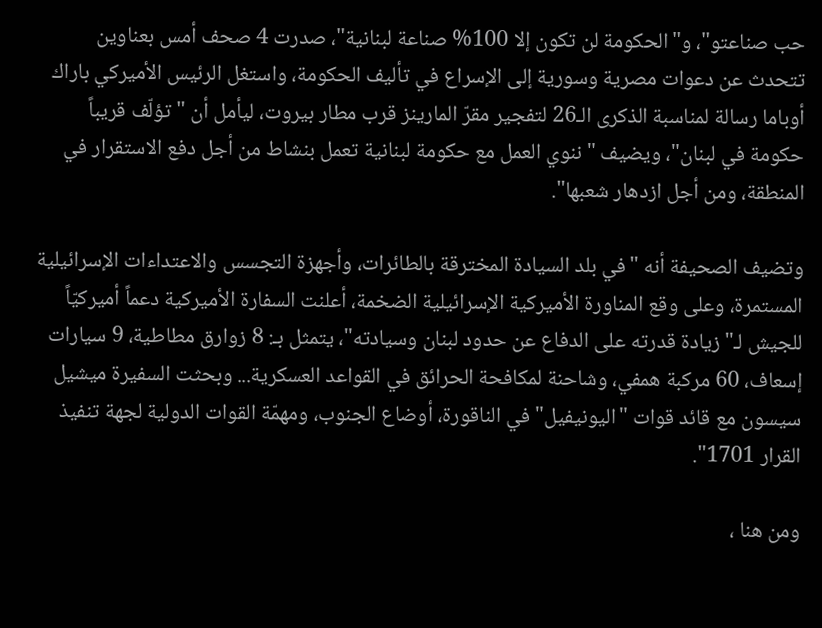حب صناعتو"، و"الحكومة لن تكون إلا 100% صناعة لبنانية"، صدرت 4 صحف أمس بعناوين تتحدث عن دعوات مصرية وسورية إلى الإسراع في تأليف الحكومة، واستغل الرئيس الأميركي باراك أوباما رسالة لمناسبة الذكرى الـ26 لتفجير مقرّ المارينز قرب مطار بيروت، ليأمل أن "تؤلّف قريباً حكومة في لبنان"، ويضيف "ننوي العمل مع حكومة لبنانية تعمل بنشاط من أجل دفع الاستقرار في المنطقة، ومن أجل ازدهار شعبها".

وتضيف الصحيفة أنه "في بلد السيادة المخترقة بالطائرات، وأجهزة التجسس والاعتداءات الإسرائيلية المستمرة، وعلى وقع المناورة الأميركية الإسرائيلية الضخمة، أعلنت السفارة الأميركية دعماً أميركيّاً للجيش لـ"زيادة قدرته على الدفاع عن حدود لبنان وسيادته"، يتمثل بـ: 8 زوارق مطاطية، 9 سيارات إسعاف، 60 مركبة همفي، وشاحنة لمكافحة الحرائق في القواعد العسكرية... وبحثت السفيرة ميشيل سيسون مع قائد قوات "اليونيفيل" في الناقورة، أوضاع الجنوب، ومهمّة القوات الدولية لجهة تنفيذ القرار 1701".

ومن هنا ،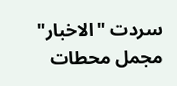سردت "الاخبار" مجمل محطات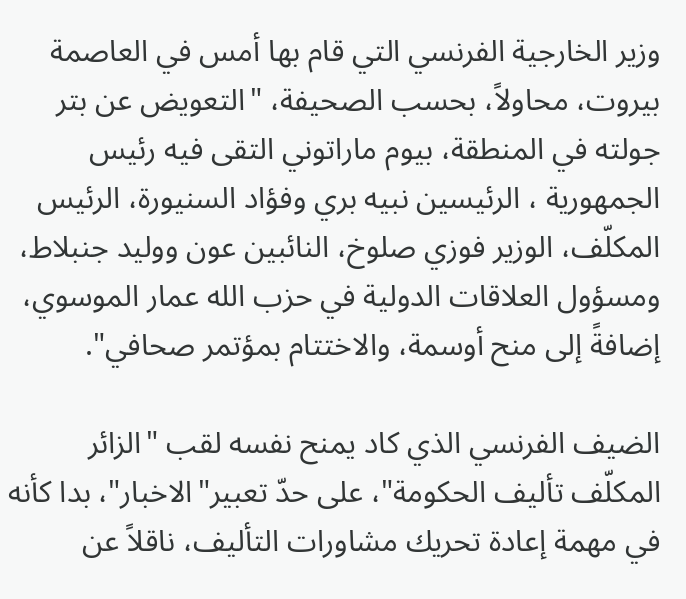وزير الخارجية الفرنسي التي قام بها أمس في العاصمة بيروت، محاولاً، بحسب الصحيفة، "التعويض عن بتر جولته في المنطقة، بيوم ماراتوني التقى فيه رئيس الجمهورية ، الرئيسين نبيه بري وفؤاد السنيورة، الرئيس المكلّف، الوزير فوزي صلوخ، النائبين عون ووليد جنبلاط، ومسؤول العلاقات الدولية في حزب الله عمار الموسوي، إضافةً إلى منح أوسمة، والاختتام بمؤتمر صحافي".

الضيف الفرنسي الذي كاد يمنح نفسه لقب "الزائر المكلّف تأليف الحكومة"، على حدّ تعبير"الاخبار"، بدا كأنه في مهمة إعادة تحريك مشاورات التأليف، ناقلاً عن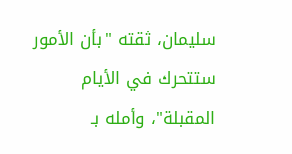سليمان، ثقته "بأن الأمور ستتحرك في الأيام المقبلة"، وأمله بـ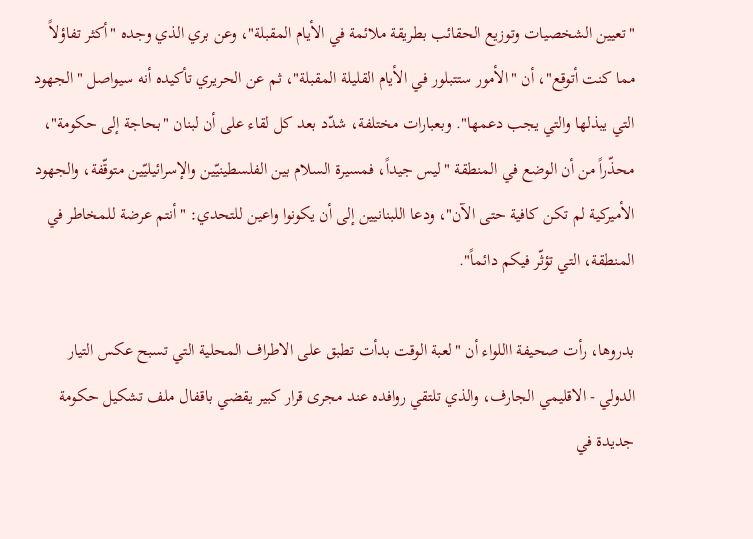"تعيين الشخصيات وتوزيع الحقائب بطريقة ملائمة في الأيام المقبلة"، وعن بري الذي وجده "أكثر تفاؤلاً مما كنت أتوقع"، أن "الأمور ستتبلور في الأيام القليلة المقبلة"، ثم عن الحريري تأكيده أنه سيواصل "الجهود التي يبذلها والتي يجب دعمها". وبعبارات مختلفة، شدّد بعد كل لقاء على أن لبنان "بحاجة إلى حكومة"، محذّراً من أن الوضع في المنطقة "ليس جيداً، فمسيرة السلام بين الفلسطينيّين والإسرائيليّين متوقّفة، والجهود الأميركية لم تكن كافية حتى الآن"، ودعا اللبنانيين إلى أن يكونوا واعين للتحدي: "أنتم عرضة للمخاطر في المنطقة، التي تؤثّر فيكم دائماً".

بدروها، رأت صحيفة االلواء أن "لعبة الوقت بدأت تطبق على الاطراف المحلية التي تسبح عكس التيار الدولي - الاقليمي الجارف، والذي تلتقي روافده عند مجرى قرار كبير يقضي باقفال ملف تشكيل حكومة جديدة في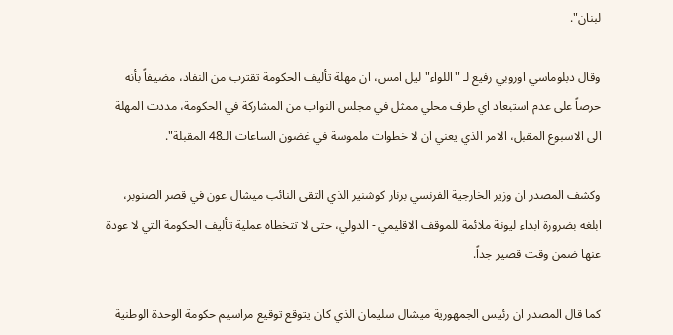لبنان".

وقال دبلوماسي اوروبي رفيع لـ "اللواء" ليل امس، ان مهلة تأليف الحكومة تقترب من النفاد، مضيفاً بأنه حرصاً على عدم استبعاد اي طرف محلي ممثل في مجلس النواب من المشاركة في الحكومة، مددت المهلة الى الاسبوع المقبل، الامر الذي يعني ان لا خطوات ملموسة في غضون الساعات الـ48 المقبلة".

وكشف المصدر ان وزير الخارجية الفرنسي برنار كوشنير الذي التقى النائب ميشال عون في قصر الصنوبر، ابلغه بضرورة ابداء ليونة ملائمة للموقف الاقليمي - الدولي، حتى لا تتخطاه عملية تأليف الحكومة التي لا عودة عنها ضمن وقت قصير جداً.

كما قال المصدر ان رئيس الجمهورية ميشال سليمان الذي كان يتوقع توقيع مراسيم حكومة الوحدة الوطنية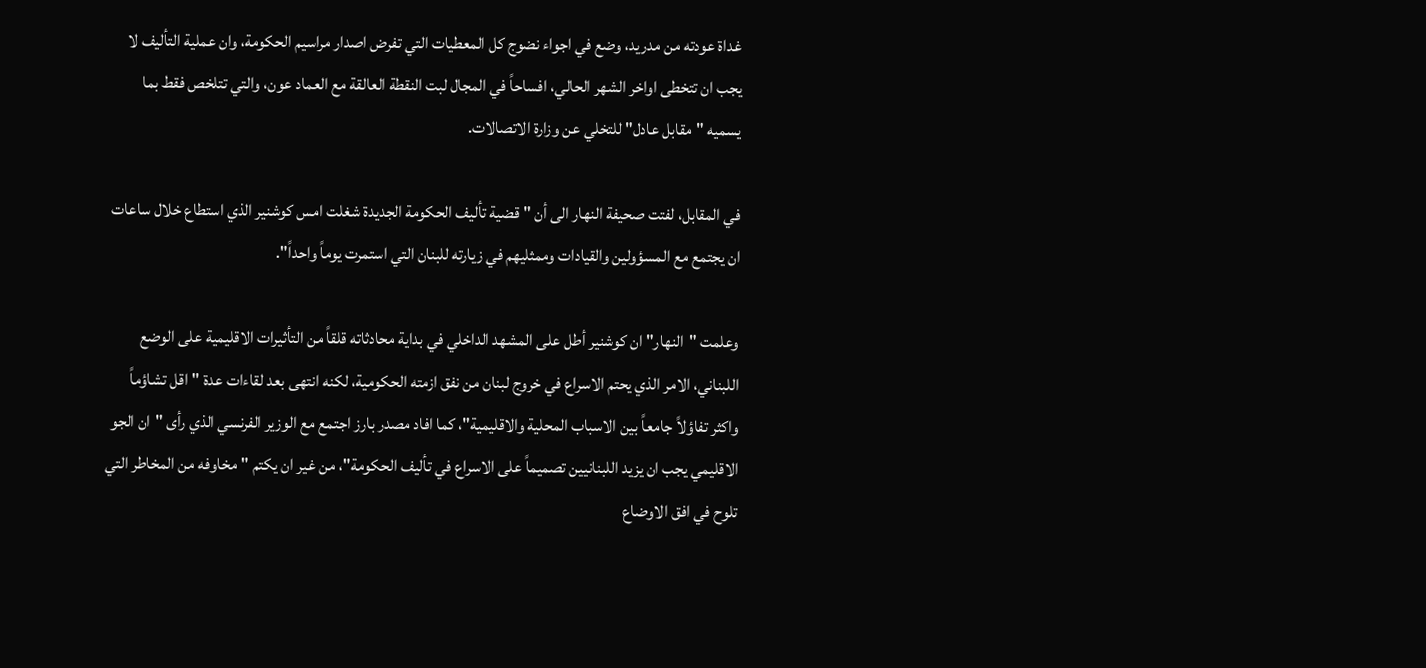غداة عودته من مدريد، وضع في اجواء نضوج كل المعطيات التي تفرض اصدار مراسيم الحكومة، وان عملية التأليف لا يجب ان تتخطى اواخر الشهر الحالي، افساحاً في المجال لبت النقطة العالقة مع العماد عون، والتي تتلخص فقط بما يسميه "مقابل عادل" للتخلي عن وزارة الاتصالات.

في المقابل، لفتت صحيفة النهار الى أن "قضية تأليف الحكومة الجديدة شغلت امس كوشنير الذي استطاع خلال ساعات ان يجتمع مع المسؤولين والقيادات وممثليهم في زيارته للبنان التي استمرت يوماً واحداً".

وعلمت "النهار" ان كوشنير أطل على المشهد الداخلي في بداية محادثاته قلقاً من التأثيرات الاقليمية على الوضع اللبناني، الامر الذي يحتم الاسراع في خروج لبنان من نفق ازمته الحكومية، لكنه انتهى بعد لقاءات عدة "اقل تشاؤماً واكثر تفاؤلاً جامعاً بين الاسباب المحلية والاقليمية"، كما افاد مصدر بارز اجتمع مع الوزير الفرنسي الذي رأى "ان الجو الاقليمي يجب ان يزيد اللبنانيين تصميماً على الاسراع في تأليف الحكومة"، من غير ان يكتم "مخاوفه من المخاطر التي تلوح في افق الاوضاع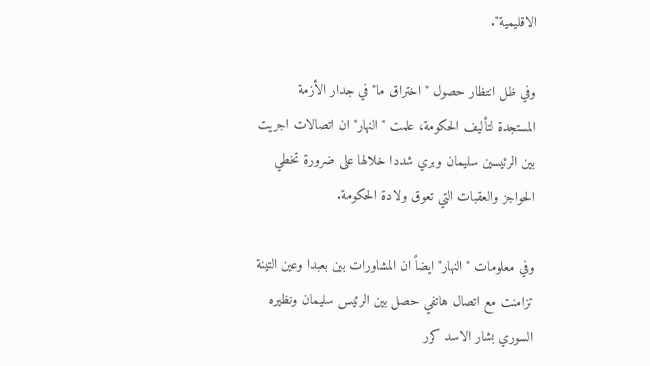الاقليمية".

وفي ظل انتظار حصول "اختراق ما" في جدار الأزمة المستجدة لتأليف الحكومة، علمت "النهار" ان اتصالات اجريت بين الرئيسين سليمان وبري شددا خلالها على ضرورة تخطي الحواجز والعقبات التي تعوق ولادة الحكومة.

وفي معلومات "النهار" ايضاً ان المشاورات بين بعبدا وعين التينة تزامنت مع اتصال هاتفي حصل بين الرئيس سليمان ونظيره السوري بشار الاسد كرر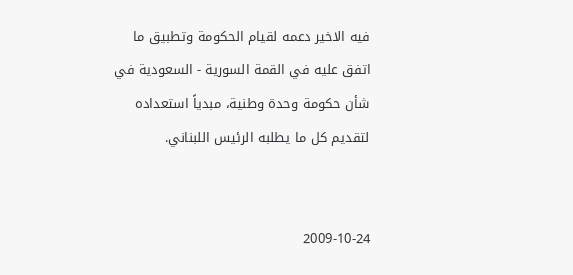فيه الاخير دعمه لقيام الحكومة وتطبيق ما اتفق عليه في القمة السورية - السعودية في شأن حكومة وحدة وطنية، مبدياً استعداده لتقديم كل ما يطلبه الرئيس اللبناني.


2009-10-24